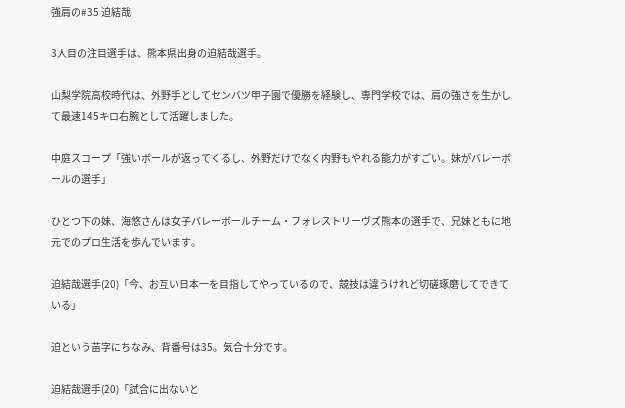強肩の#35 迫結哉

3人目の注目選手は、熊本県出身の迫結哉選手。

山梨学院高校時代は、外野手としてセンバツ甲子園で優勝を経験し、専門学校では、肩の強さを生かして最速145キロ右腕として活躍しました。

中庭スコープ「強いボールが返ってくるし、外野だけでなく内野もやれる能力がすごい。妹がバレーボールの選手」

ひとつ下の妹、海悠さんは女子バレーボールチーム・フォレストリーヴズ熊本の選手で、兄妹ともに地元でのプロ生活を歩んでいます。

迫結哉選手(20)「今、お互い日本一を目指してやっているので、競技は違うけれど切磋琢磨してできている」

迫という苗字にちなみ、背番号は35。気合十分です。

迫結哉選手(20)「試合に出ないと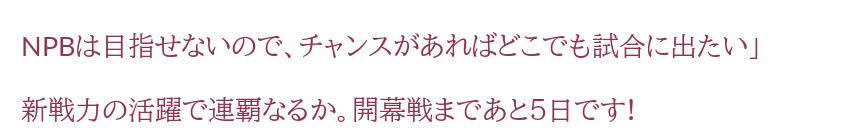NPBは目指せないので、チャンスがあればどこでも試合に出たい」

新戦力の活躍で連覇なるか。開幕戦まであと5日です!